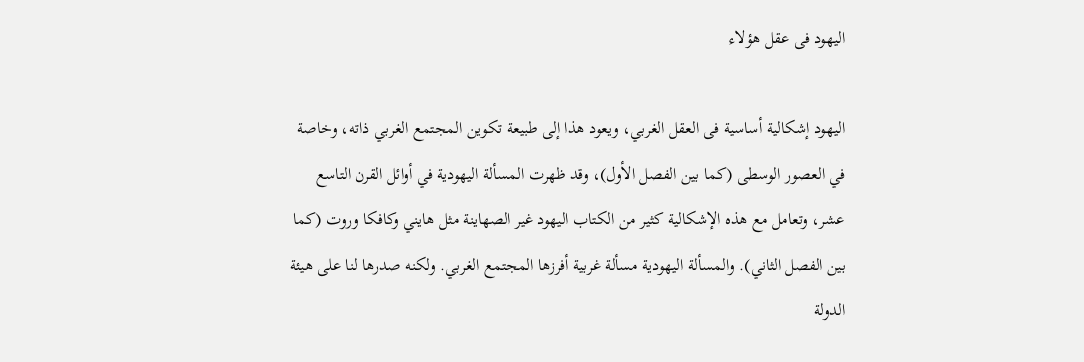اليهود فى عقل هؤلاء

اليهود إشكالية أساسية فى العقل الغربي، ويعود هذا إلى طبيعة تكوين المجتمع الغربي ذاته، وخاصة في العصور الوسطى (كما بين الفصل الأول)، وقد ظهرت المسألة اليهودية في أوائل القرن التاسع عشر، وتعامل مع هذه الإشكالية كثير من الكتاب اليهود غير الصهاينة مثل هايني وكافكا وروت (كما بين الفصل الثاني). والمسألة اليهودية مسألة غربية أفرزها المجتمع الغربي. ولكنه صدرها لنا على هيئة الدولة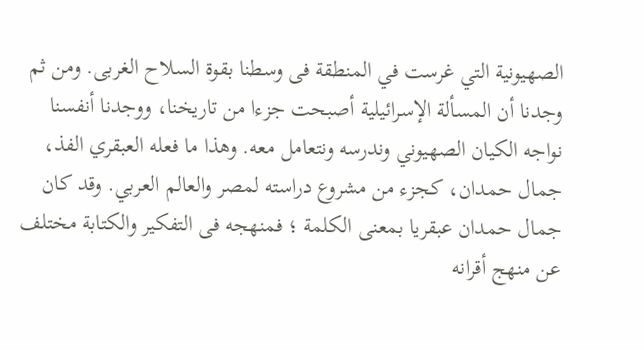الصهيونية التي غرست في المنطقة فى وسطنا بقوة السلاح الغربى. ومن ثم وجدنا أن المسألة الإسرائيلية أصبحت جزءا من تاريخنا، ووجدنا أنفسنا نواجه الكيان الصهيوني وندرسه ونتعامل معه. وهذا ما فعله العبقري الفذ، جمال حمدان، كجزء من مشروع دراسته لمصر والعالم العربي. وقد كان جمال حمدان عبقريا بمعنى الكلمة ؛ فمنهجه فى التفكير والكتابة مختلف عن منهج أقرانه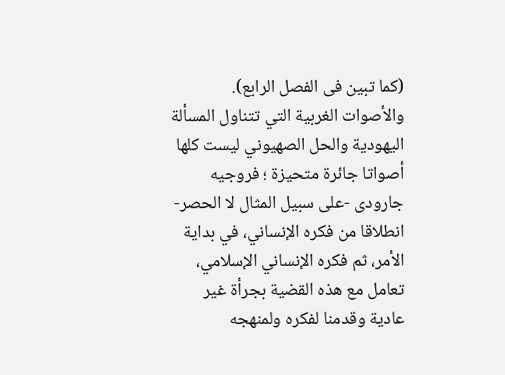(كما تبين فى الفصل الرابع). والأصوات الغربية التي تتناول المسألة اليهودية والحل الصهيوني ليست كلها أصواتا جائرة متحيزة ؛ فروجيه جارودى -على سبيل المثال لا الحصر- انطلاقا من فكره الإنساني، في بداية الأمر، ثم فكره الإنساني الإسلامي، تعامل مع هذه القضية بجرأة غير عادية وقدمنا لفكره ولمنهجه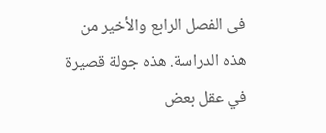فى الفصل الرابع والأخير من هذه الدراسة. هذه جولة قصيرة في عقل بعض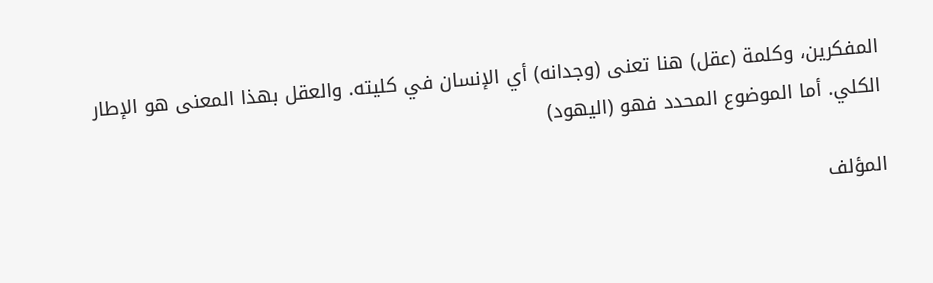المفكرين، وكلمة (عقل) هنا تعنى (وجدانه) أي الإنسان في كليته. والعقل بهذا المعنى هو الإطار الكلي. أما الموضوع المحدد فهو (اليهود)

المؤلف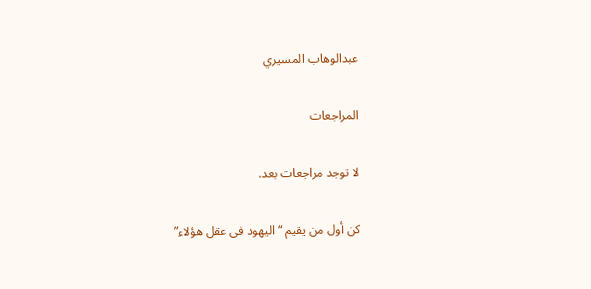عبدالوهاب المسيري

المراجعات

لا توجد مراجعات بعد.

كن أول من يقيم “اليهود فى عقل هؤلاء”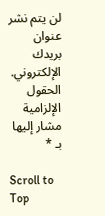لن يتم نشر عنوان بريدك الإلكتروني. الحقول الإلزامية مشار إليها بـ *

Scroll to Top